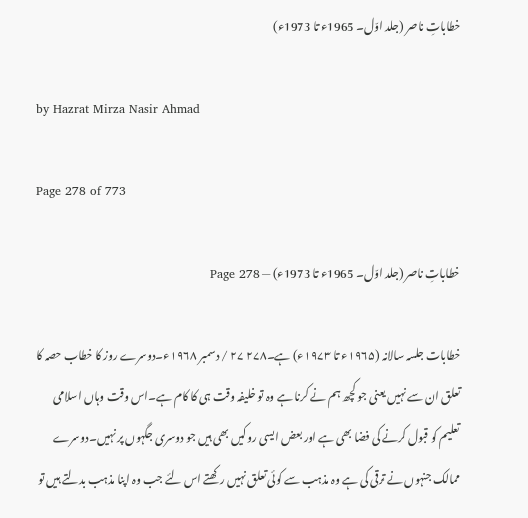خطاباتِ ناصر (جلد اوّل۔ 1965ء تا 1973ء)

by Hazrat Mirza Nasir Ahmad

Page 278 of 773

خطاباتِ ناصر (جلد اوّل۔ 1965ء تا 1973ء) — Page 278

خطابات جلسہ سالانہ (۱۹۶۵ء تا ۱۹۷۳ء) ہے۔۲۷۸ ۲۷ / دسمبر ۱۹۶۸ء۔دوسرے روز کا خطاب حصہ کا تعلق ان سے نہیں یعنی جو کچھ ہم نے کرنا ہے وہ تو خلیفہ وقت ہی کا کام ہے۔اس وقت وہاں اسلامی تعلیم کو قبول کرنے کی فضا بھی ہے اور بعض ایسی روکیں بھی ہیں جو دوسری جگہوں پر نہیں۔دوسرے ممالک جنہوں نے ترقی کی ہے وہ مذہب سے کوئی تعلق نہیں رکھتے اس لئے جب وہ اپنا مذہب بدلتے ہیں تو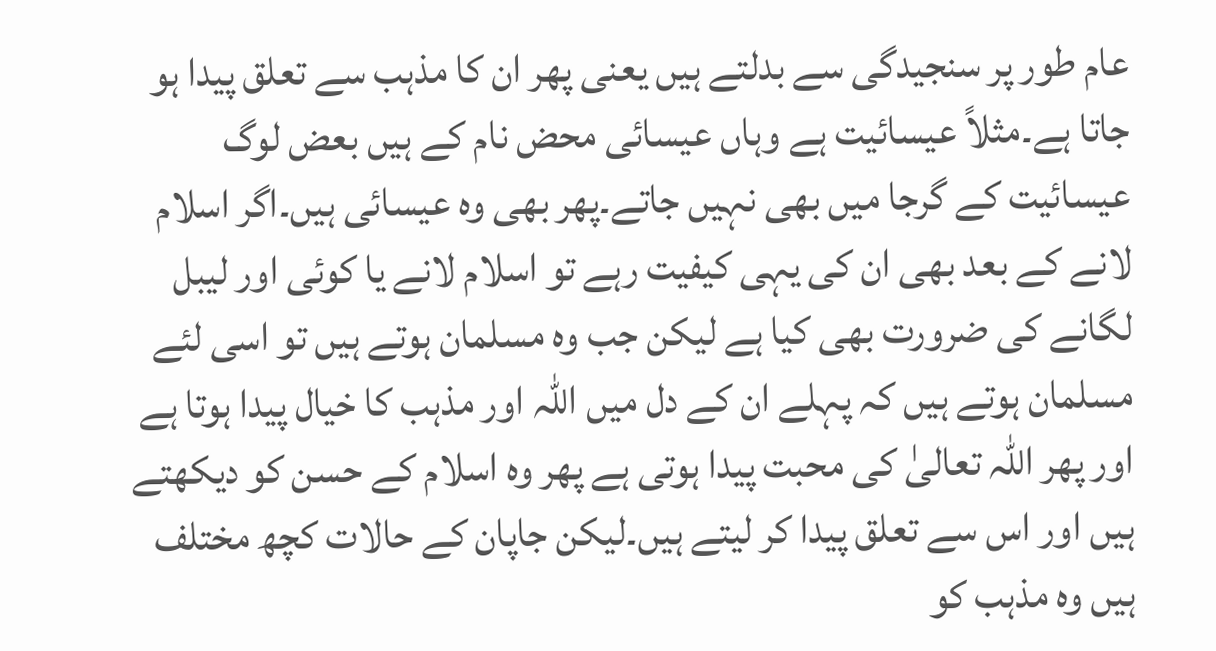عام طور پر سنجیدگی سے بدلتے ہیں یعنی پھر ان کا مذہب سے تعلق پیدا ہو جاتا ہے۔مثلاً عیسائیت ہے وہاں عیسائی محض نام کے ہیں بعض لوگ عیسائیت کے گرجا میں بھی نہیں جاتے۔پھر بھی وہ عیسائی ہیں۔اگر اسلام لانے کے بعد بھی ان کی یہی کیفیت رہے تو اسلام لانے یا کوئی اور لیبل لگانے کی ضرورت بھی کیا ہے لیکن جب وہ مسلمان ہوتے ہیں تو اسی لئے مسلمان ہوتے ہیں کہ پہلے ان کے دل میں اللہ اور مذہب کا خیال پیدا ہوتا ہے اور پھر اللہ تعالیٰ کی محبت پیدا ہوتی ہے پھر وہ اسلام کے حسن کو دیکھتے ہیں اور اس سے تعلق پیدا کر لیتے ہیں۔لیکن جاپان کے حالات کچھ مختلف ہیں وہ مذہب کو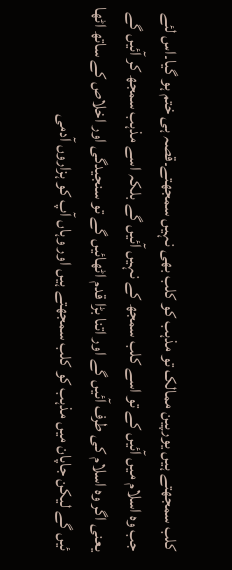کلب سمجھتے ہیں یورپین ممالک تو مذہب کو کلب بھی نہیں سمجھتے۔قصہ ہی ختم ہو گیا۔اس لئے جب وہ اسلام میں آئیں کے تو اسے کلب سمجھ کے نہیں آئیں گے بلکہ اسے مذہب سمجھ کر آئیں گے یعنی اگر وہ اسلام کی طرف آئیں گے اور اتنا بڑا قدم اٹھائیں گے تو سنجیدگی اور اخلاص کے ساتھ اٹھا ئیں گے لیکن جاپان میں مذہب کو کلب سمجھتے ہیں اور وہاں آپ کو ہزاروں آدمی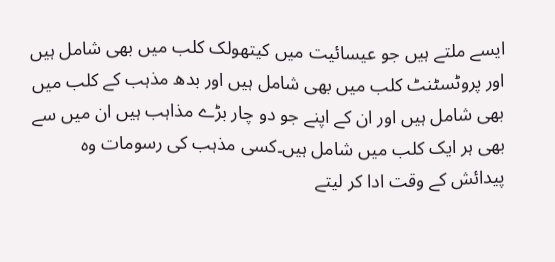ایسے ملتے ہیں جو عیسائیت میں کیتھولک کلب میں بھی شامل ہیں اور پروٹسٹنٹ کلب میں بھی شامل ہیں اور بدھ مذہب کے کلب میں بھی شامل ہیں اور ان کے اپنے جو دو چار بڑے مذاہب ہیں ان میں سے بھی ہر ایک کلب میں شامل ہیں۔کسی مذہب کی رسومات وہ پیدائش کے وقت ادا کر لیتے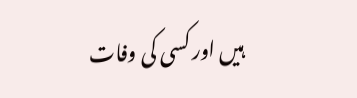ہیں اور کسی کی وفات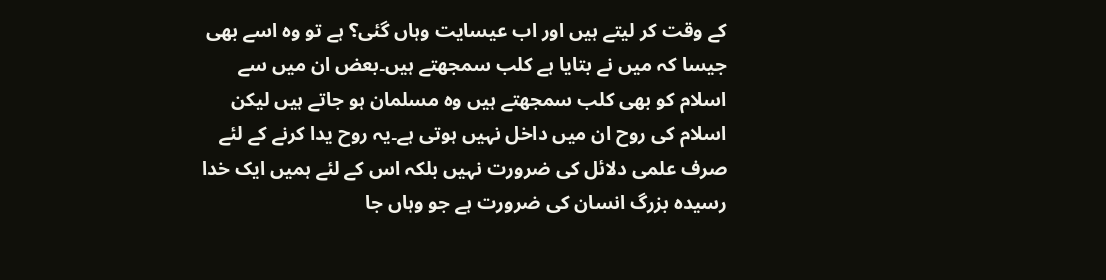کے وقت کر لیتے ہیں اور اب عیسایت وہاں گئی؟ ہے تو وہ اسے بھی جیسا کہ میں نے بتایا ہے کلب سمجھتے ہیں۔بعض ان میں سے اسلام کو بھی کلب سمجھتے ہیں وہ مسلمان ہو جاتے ہیں لیکن اسلام کی روح ان میں داخل نہیں ہوتی ہے۔یہ روح یدا کرنے کے لئے صرف علمی دلائل کی ضرورت نہیں بلکہ اس کے لئے ہمیں ایک خدا رسیدہ بزرگ انسان کی ضرورت ہے جو وہاں جا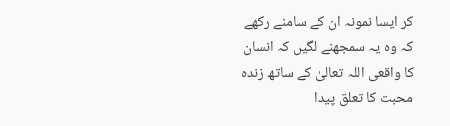کر ایسا نمونہ ان کے سامنے رکھے کہ وہ یہ سمجھنے لگیں کہ انسان کا واقعی اللہ تعالیٰ کے ساتھ زندہ محبت کا تعلق پیدا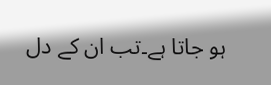ہو جاتا ہے۔تب ان کے دل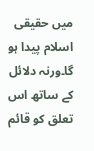میں حقیقی اسلام پیدا ہو گا۔ورنہ دلائل کے ساتھ اس تعلق کو قائم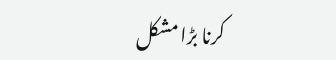کرنا بڑا مشکل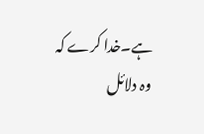ہے۔خدا کرے کہ وہ دلائل